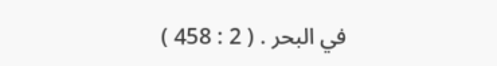في البحر . ( 2 : 458 )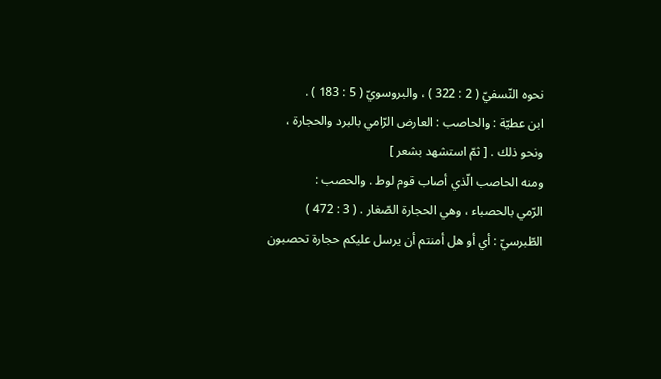نحوه النّسفيّ ( 2 : 322 ) ، والبروسويّ ( 5 : 183 ) .
ابن عطيّة : والحاصب : العارض الرّامي بالبرد والحجارة ، ونحو ذلك . [ ثمّ استشهد بشعر ]
ومنه الحاصب الّذي أصاب قوم لوط . والحصب :
الرّمي بالحصباء ، وهي الحجارة الصّغار . ( 3 : 472 )
الطّبرسيّ : أي أو هل أمنتم أن يرسل عليكم حجارة تحصبون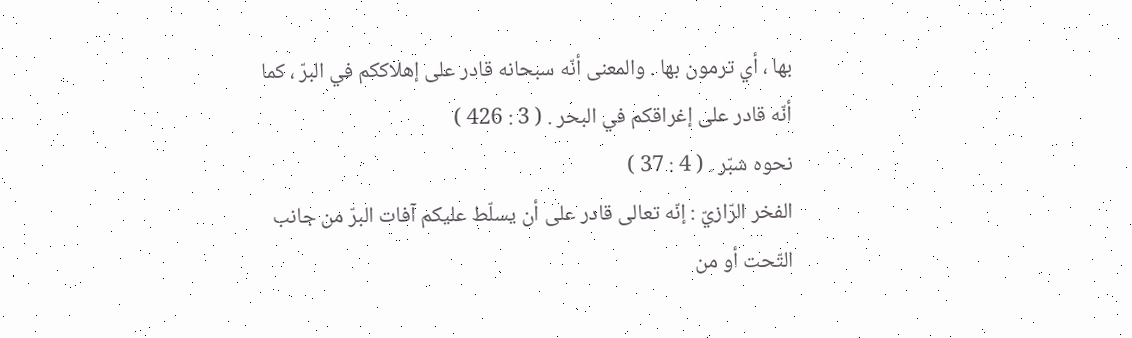بها ، أي ترمون بها . والمعنى أنّه سبحانه قادر على إهلاككم في البرّ ، كما أنّه قادر على إغراقكم في البحر . ( 3 : 426 )
نحوه شبّر . ( 4 : 37 )
الفخر الرّازيّ : إنّه تعالى قادر على أن يسلّط عليكم آفات البرّ من جانب التّحت أو من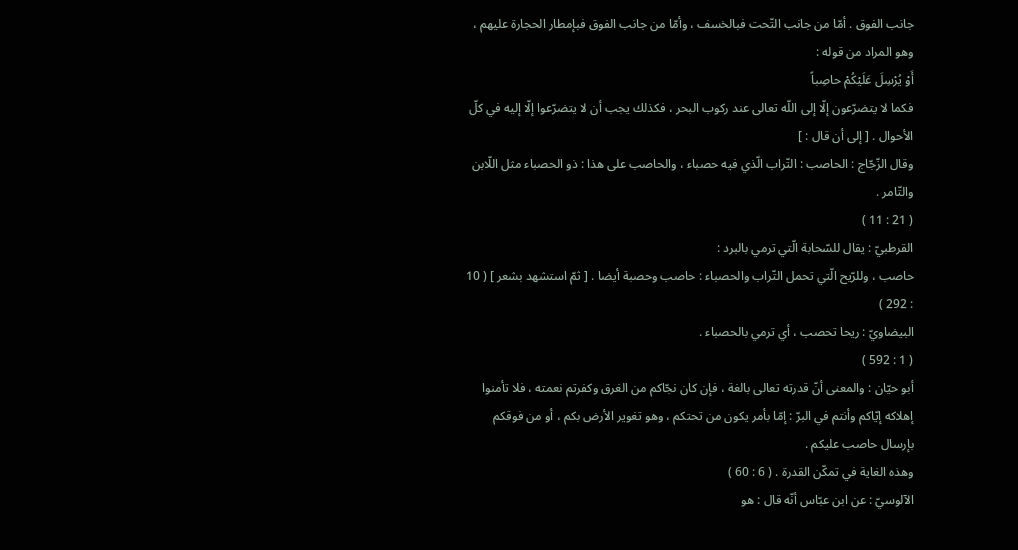جانب الفوق . أمّا من جانب التّحت فبالخسف ، وأمّا من جانب الفوق فبإمطار الحجارة عليهم ، وهو المراد من قوله :
أَوْ يُرْسِلَ عَلَيْكُمْ حاصِباً
فكما لا يتضرّعون إلّا إلى اللّه تعالى عند ركوب البحر ، فكذلك يجب أن لا يتضرّعوا إلّا إليه في كلّ الأحوال . [ إلى أن قال : ]
وقال الزّجّاج : الحاصب : التّراب الّذي فيه حصباء ، والحاصب على هذا : ذو الحصباء مثل اللّابن والتّامر .
( 21 : 11 )
القرطبيّ : يقال للسّحابة الّتي ترمي بالبرد :
حاصب ، وللرّيح الّتي تحمل التّراب والحصباء : حاصب وحصبة أيضا . [ ثمّ استشهد بشعر ] ( 10 : 292 )
البيضاويّ : ريحا تحصب ، أي ترمي بالحصباء .
( 1 : 592 )
أبو حيّان : والمعنى أنّ قدرته تعالى بالغة ، فإن كان نجّاكم من الغرق وكفرتم نعمته ، فلا تأمنوا إهلاكه إيّاكم وأنتم في البرّ : إمّا بأمر يكون من تحتكم ، وهو تغوير الأرض بكم ، أو من فوقكم بإرسال حاصب عليكم .
وهذه الغاية في تمكّن القدرة . ( 6 : 60 )
الآلوسيّ : عن ابن عبّاس أنّه قال : هو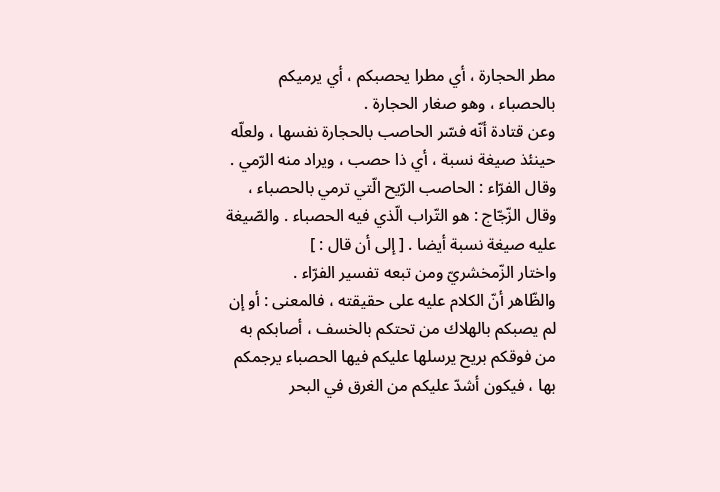مطر الحجارة ، أي مطرا يحصبكم ، أي يرميكم بالحصباء ، وهو صغار الحجارة .
وعن قتادة أنّه فسّر الحاصب بالحجارة نفسها ، ولعلّه حينئذ صيغة نسبة ، أي ذا حصب ، ويراد منه الرّمي .
وقال الفرّاء : الحاصب الرّيح الّتي ترمي بالحصباء ، وقال الزّجّاج : هو التّراب الّذي فيه الحصباء . والصّيغة عليه صيغة نسبة أيضا . [ إلى أن قال : ]
واختار الزّمخشريّ ومن تبعه تفسير الفرّاء .
والظّاهر أنّ الكلام عليه على حقيقته ، فالمعنى : أو إن لم يصبكم بالهلاك من تحتكم بالخسف ، أصابكم به من فوقكم بريح يرسلها عليكم فيها الحصباء يرجمكم بها ، فيكون أشدّ عليكم من الغرق في البحر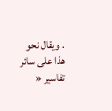. ويقال نحو هذا على سائر تفاسير «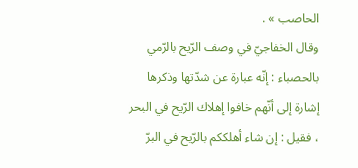الحاصب » .
وقال الخفاجيّ في وصف الرّيح بالرّمي بالحصباء : إنّه عبارة عن شدّتها وذكرها إشارة إلى أنّهم خافوا إهلاك الرّيح في البحر ، فقيل : إن شاء أهلككم بالرّيح في البرّ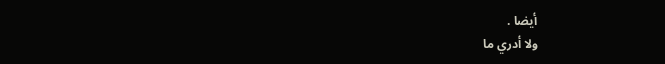أيضا .
ولا أدري ما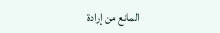المانع من إرادة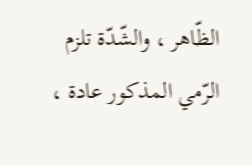الظّاهر ، والشّدّة تلزم الرّمي المذكور عادة ،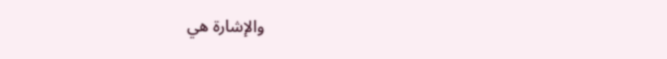والإشارة هي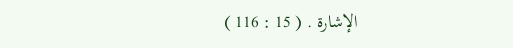الإشارة . ( 15 : 116 )